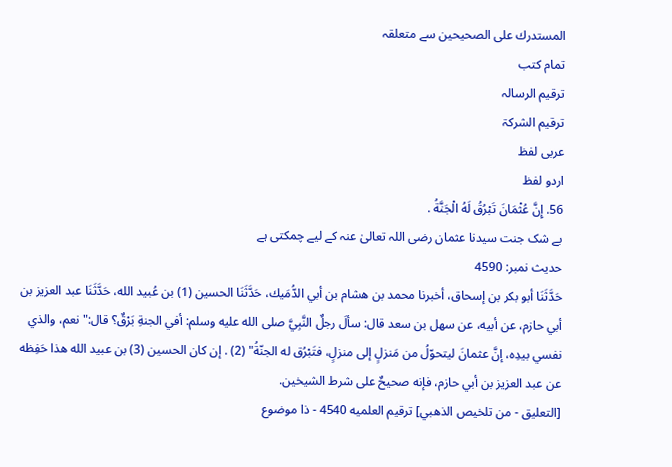المستدرك على الصحيحين سے متعلقہ
تمام کتب
ترقیم الرسالہ
ترقيم الشرکۃ
عربی لفظ
اردو لفظ
56. إِنَّ عُثْمَانَ تَبْرُقُ لَهُ الْجَنَّةُ .
بے شک جنت سیدنا عثمان رضی اللہ تعالیٰ عنہ کے لیے چمکتی ہے
حدیث نمبر: 4590
حَدَّثَنَا أبو بكر بن إسحاق، أخبرنا محمد بن هشام بن أبي الدُّمَيك، حَدَّثَنَا الحسين (1) بن عُبيد الله، حَدَّثَنَا عبد العزيز بن أبي حازم، عن أبيه، عن سهل بن سعد قال: سألَ رجلٌ النَّبِيَّ صلى الله عليه وسلم: أفي الجنةِ بَرْقٌ؟ قال:"نعم، والذي نفسي بيدِه، إنَّ عثمانَ ليتحوّلُ من مَنزلٍ إلى منزلٍ، فتَبْرُق له الجنّةُ" (2) . إن كان الحسين (3) بن عبيد الله هذا حَفِظه عن عبد العزيز بن أبي حازم، فإنه صحيحٌ على شرط الشيخين.
[التعليق - من تلخيص الذهبي] ترقيم العلميه 4540 - ذا موضوع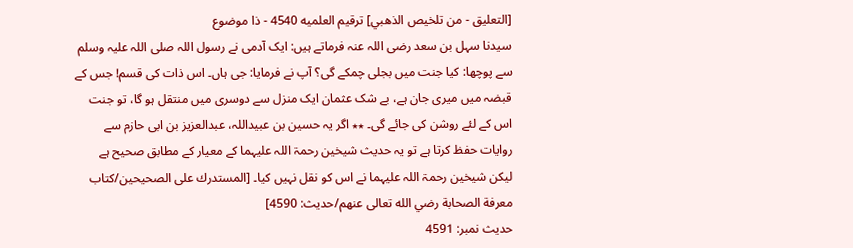[التعليق - من تلخيص الذهبي] ترقيم العلميه 4540 - ذا موضوع
سیدنا سہل بن سعد رضی اللہ عنہ فرماتے ہیں: ایک آدمی نے رسول اللہ صلی اللہ علیہ وسلم سے پوچھا: کیا جنت میں بجلی چمکے گی؟ آپ نے فرمایا: جی ہاں۔ اس ذات کی قسم! جس کے قبضہ میں میری جان ہے، بے شک عثمان ایک منزل سے دوسری میں منتقل ہو گا، تو جنت اس کے لئے روشن کی جائے گی۔ ٭٭ اگر یہ حسین بن عبیداللہ، عبدالعزیز بن ابی حازم سے روایات حفظ کرتا ہے تو یہ حدیث شیخین رحمۃ اللہ علیہما کے معیار کے مطابق صحیح ہے لیکن شیخین رحمۃ اللہ علیہما نے اس کو نقل نہیں کیا۔ [المستدرك على الصحيحين/كتاب معرفة الصحابة رضي الله تعالى عنهم/حدیث: 4590]
حدیث نمبر: 4591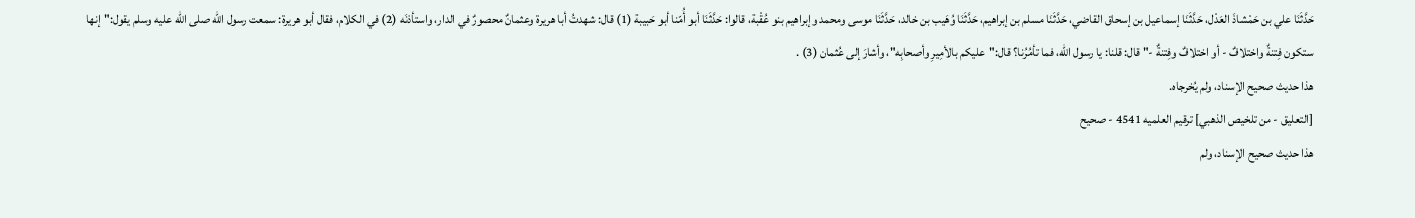حَدَّثَنَا علي بن حَمْشاذَ العَدْل، حَدَّثَنَا إسماعيل بن إسحاق القاضي، حَدَّثَنَا مسلم بن إبراهيم، حَدَّثَنَا وُهَيب بن خالد، حَدَّثَنَا موسى ومحمد وإبراهيم بنو عُقْبة، قالوا: حَدَّثَنَا أبو أُمّنا أبو حَبيبة (1) قال: شهدتُ أبا هريرة وعثمانٌ محصورٌ في الدار، واستأذنَه (2) في الكلام، فقال أبو هريرة: سمعت رسول الله صلى الله عليه وسلم يقول:"إنها ستكون فِتنةٌ واختلافٌ - أو اختلافٌ وفِتنةٌ -" قال: قلنا: يا رسول الله، فما تأمُرُنا؟ قال:"عليكم بالأمِيرِ وأصحابِه"، وأشارَ إلى عُثمان (3) .
هذا حديث صحيح الإسناد، ولم يُخرجاه.
[التعليق - من تلخيص الذهبي] ترقيم العلميه 4541 - صحيح
هذا حديث صحيح الإسناد، ولم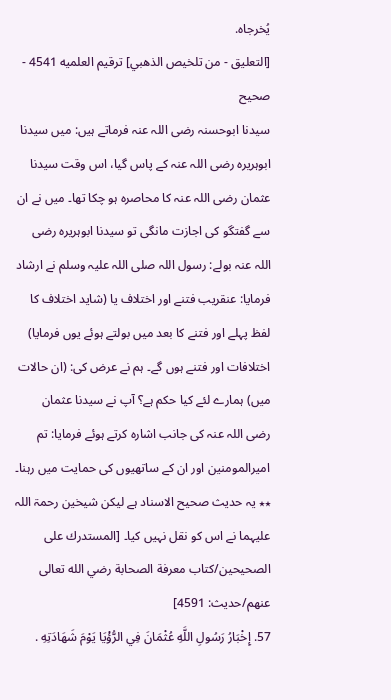يُخرجاه.
[التعليق - من تلخيص الذهبي] ترقيم العلميه 4541 - صحيح
سیدنا ابوحسنہ رضی اللہ عنہ فرماتے ہیں: میں سیدنا ابوہریرہ رضی اللہ عنہ کے پاس گیا، اس وقت سیدنا عثمان رضی اللہ عنہ کا محاصرہ ہو چکا تھا۔ میں نے ان سے گفتگو کی اجازت مانگی تو سیدنا ابوہریرہ رضی اللہ عنہ بولے: رسول اللہ صلی اللہ علیہ وسلم نے ارشاد فرمایا: عنقریب فتنے اور اختلاف یا (شاید اختلاف کا لفظ پہلے اور فتنے کا بعد میں بولتے ہوئے یوں فرمایا) اختلافات اور فتنے ہوں گے۔ ہم نے عرض کی: (ان حالات میں) ہمارے لئے کیا حکم ہے؟ آپ نے سیدنا عثمان رضی اللہ عنہ کی جانب اشارہ کرتے ہوئے فرمایا: تم امیرالمومنین اور ان کے ساتھیوں کی حمایت میں رہنا۔ ٭٭ یہ حدیث صحیح الاسناد ہے لیکن شیخین رحمۃ اللہ علیہما نے اس کو نقل نہیں کیا۔ [المستدرك على الصحيحين/كتاب معرفة الصحابة رضي الله تعالى عنهم/حدیث: 4591]
57. إِخْبَارُ رَسُولِ اللَّهِ عُثْمَانَ فِي الرُّؤْيَا يَوْمَ شَهَادَتِهِ .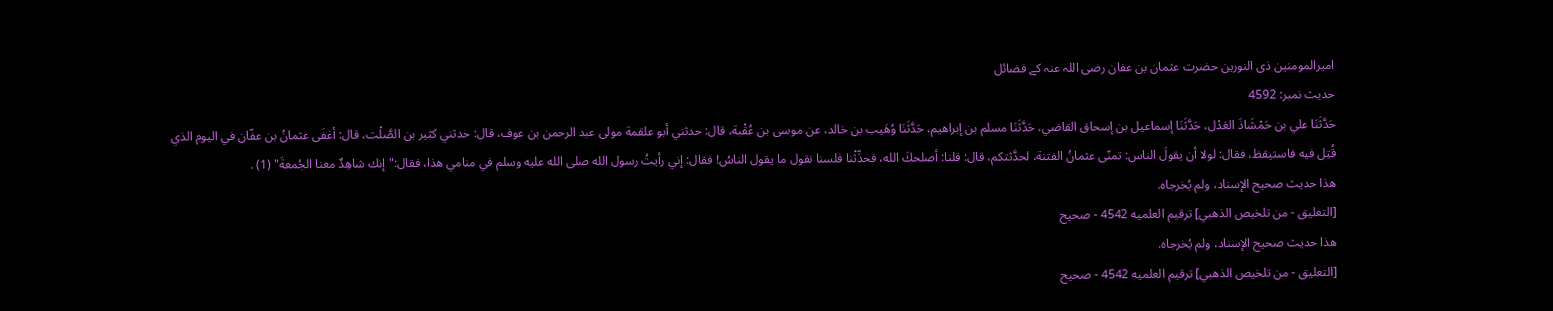امیرالمومنین ذی النورین حضرت عثمان بن عفان رضی اللہ عنہ کے فضائل
حدیث نمبر: 4592
حَدَّثَنَا علي بن حَمْشَاذَ العَدْل، حَدَّثَنَا إسماعيل بن إسحاق القاضي، حَدَّثَنَا مسلم بن إبراهيم، حَدَّثَنَا وُهَيب بن خالد، عن موسى بن عُقْبة، قال: حدثني أبو علقمة مولى عبد الرحمن بن عوف، قال: حدثني كثير بن الصَّلْت، قال: أغفَى عثمانُ بن عفّان في اليوم الذي قُتِل فيه فاستيقظ، فقال: لولا أن يقولَ الناس: تمنّى عثمانُ الفتنة، لحدَّثتكم، قال: قلنا: أصلحكَ الله، فحدِّثْنا فلسنا نقول ما يقول الناسُ! فقال: إني رأيتُ رسول الله صلى الله عليه وسلم في منامي هذا، فقال:"إنك شاهِدٌ معنا الجُمعةَ" (1) .
هذا حديث صحيح الإسناد، ولم يُخرجاه.
[التعليق - من تلخيص الذهبي] ترقيم العلميه 4542 - صحيح
هذا حديث صحيح الإسناد، ولم يُخرجاه.
[التعليق - من تلخيص الذهبي] ترقيم العلميه 4542 - صحيح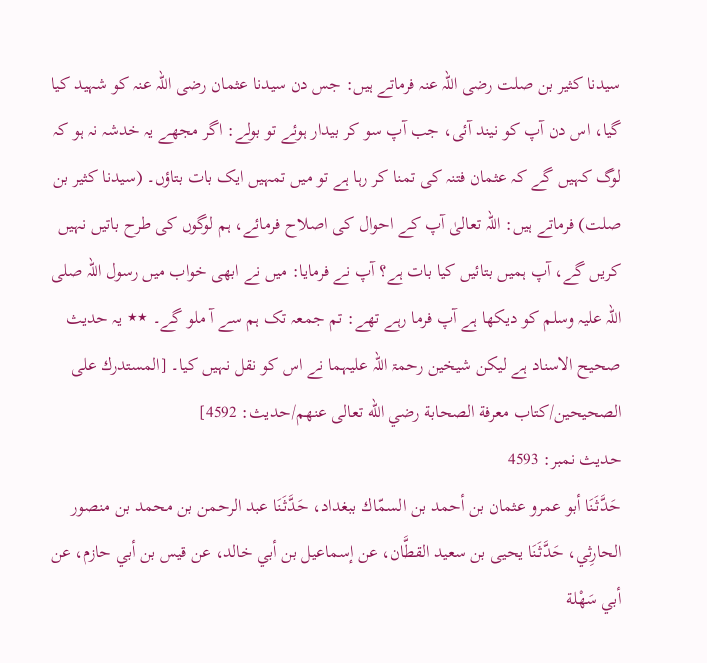سیدنا کثیر بن صلت رضی اللہ عنہ فرماتے ہیں: جس دن سیدنا عثمان رضی اللہ عنہ کو شہید کیا گیا، اس دن آپ کو نیند آئی، جب آپ سو کر بیدار ہوئے تو بولے: اگر مجھے یہ خدشہ نہ ہو کہ لوگ کہیں گے کہ عثمان فتنہ کی تمنا کر رہا ہے تو میں تمہیں ایک بات بتاؤں۔ (سیدنا کثیر بن صلت) فرماتے ہیں: اللہ تعالیٰ آپ کے احوال کی اصلاح فرمائے، ہم لوگوں کی طرح باتیں نہیں کریں گے، آپ ہمیں بتائیں کیا بات ہے؟ آپ نے فرمایا: میں نے ابھی خواب میں رسول اللہ صلی اللہ علیہ وسلم کو دیکھا ہے آپ فرما رہے تھے: تم جمعہ تک ہم سے آ ملو گے۔ ٭٭ یہ حدیث صحیح الاسناد ہے لیکن شیخین رحمۃ اللہ علیہما نے اس کو نقل نہیں کیا۔ [المستدرك على الصحيحين/كتاب معرفة الصحابة رضي الله تعالى عنهم/حدیث: 4592]
حدیث نمبر: 4593
حَدَّثَنَا أبو عمرو عثمان بن أحمد بن السمّاك ببغداد، حَدَّثَنَا عبد الرحمن بن محمد بن منصور الحارِثي، حَدَّثَنَا يحيى بن سعيد القطَّان، عن إسماعيل بن أبي خالد، عن قيس بن أبي حازم، عن أبي سَهْلة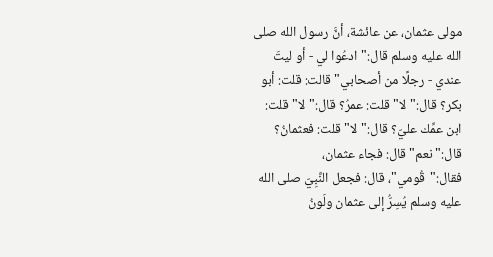مولى عثمان، عن عائشة، أنَّ رسول الله صلى الله عليه وسلم قال:"ادعُوا لي - أو ليتَ عندي - رجلًا من أصحابي" قالت: قلت: أبو بكر؟ قال:"لا" قلت: عمرُ؟ قال:"لا" قلت: ابن عمِّك عليّ؟ قال:"لا" قلت: فعثمانُ؟ قال:"نعم" قال: فجاء عثمان، فقال:"قُومي"، قال: فجعل النَّبِيّ صلى الله عليه وسلم يُسِرُّ إلى عثمان ولَونُ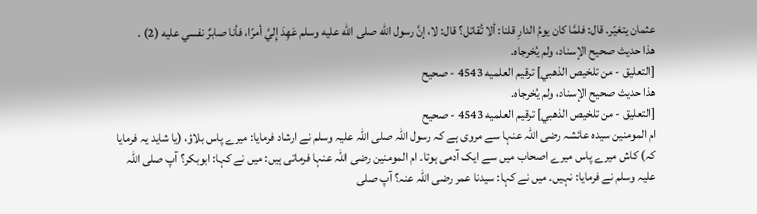عثمان يتغيّر. قال: فلمَّا كان يومُ الدارِ قلنا: ألا تُقاتل؟ قال: لا، إنَّ رسول الله صلى الله عليه وسلم عَهِدَ إِليَّ أمرًا، فأنا صابرٌ نفسي عليه (2) .
هذا حديث صحيح الإسناد، ولم يُخرجاه.
[التعليق - من تلخيص الذهبي] ترقيم العلميه 4543 - صحيح
هذا حديث صحيح الإسناد، ولم يُخرجاه.
[التعليق - من تلخيص الذهبي] ترقيم العلميه 4543 - صحيح
ام المومنین سیدہ عائشہ رضی اللہ عنہا سے مروی ہے کہ رسول اللہ صلی اللہ علیہ وسلم نے ارشاد فرمایا: میرے پاس بلاؤ، (یا شاید یہ فرمایا کہ) کاش میرے پاس میرے اصحاب میں سے ایک آدمی ہوتا۔ ام المومنین رضی اللہ عنہا فرماتی ہیں: میں نے کہا: ابوبکر؟ آپ صلی اللہ علیہ وسلم نے فرمایا: نہیں۔ میں نے کہا: سیدنا عمر رضی اللہ عنہ؟ آپ صلی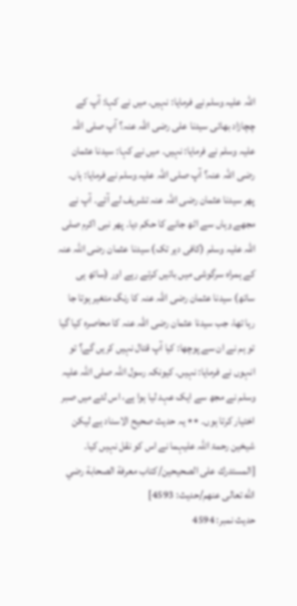اللہ علیہ وسلم نے فرمایا: نہیں۔ میں نے کہا: آپ کے چچازاد بھائی سیدنا علی رضی اللہ عنہ؟ آپ صلی اللہ علیہ وسلم نے فرمایا: نہیں۔ میں نے کہا: سیدنا عثمان رضی اللہ عنہ؟ آپ صلی اللہ علیہ وسلم نے فرمایا: ہاں۔ پھر سیدنا عثمان رضی اللہ عنہ تشریف لے آئے۔ آپ نے مجھے وہاں سے اٹھ جانے کا حکم دیا۔ پھر نبی اکرم صلی اللہ علیہ وسلم (کافی دیر تک) سیدنا عثمان رضی اللہ عنہ کے ہمراہ سرگوشی میں باتیں کرتے رہے اور (ساتھ ہی ساتھ) سیدنا عثمان رضی اللہ عنہ کا رنگ متغیر ہوتا جا رہا تھا، جب سیدنا عثمان رضی اللہ عنہ کا محاصرہ کیا گیا تو ہم نے ان سے پوچھا: کیا آپ قتال نہیں کریں گے؟ تو انہوں نے فرمایا: نہیں۔ کیونکہ رسول اللہ صلی اللہ علیہ وسلم نے مجھ سے ایک عہد لیا ہوا ہے، اس لئے میں صبر اختیار کرتا ہوں۔ ٭٭ یہ حدیث صحیح الاسناد ہے لیکن شیخین رحمۃ اللہ علیہما نے اس کو نقل نہیں کیا۔ [المستدرك على الصحيحين/كتاب معرفة الصحابة رضي الله تعالى عنهم/حدیث: 4593]
حدیث نمبر: 4594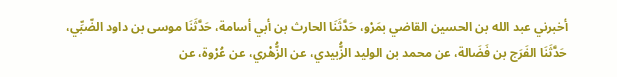أخبرني عبد الله بن الحسين القاضي بمَرْو، حَدَّثَنَا الحارث بن أبي أسامة، حَدَّثَنَا موسى بن داود الضّبِّي، حَدَّثَنَا الفَرَج بن فَضَالة، عن محمد بن الوليد الزُّبيدي، عن الزُّهْري، عن عُرْوة، عن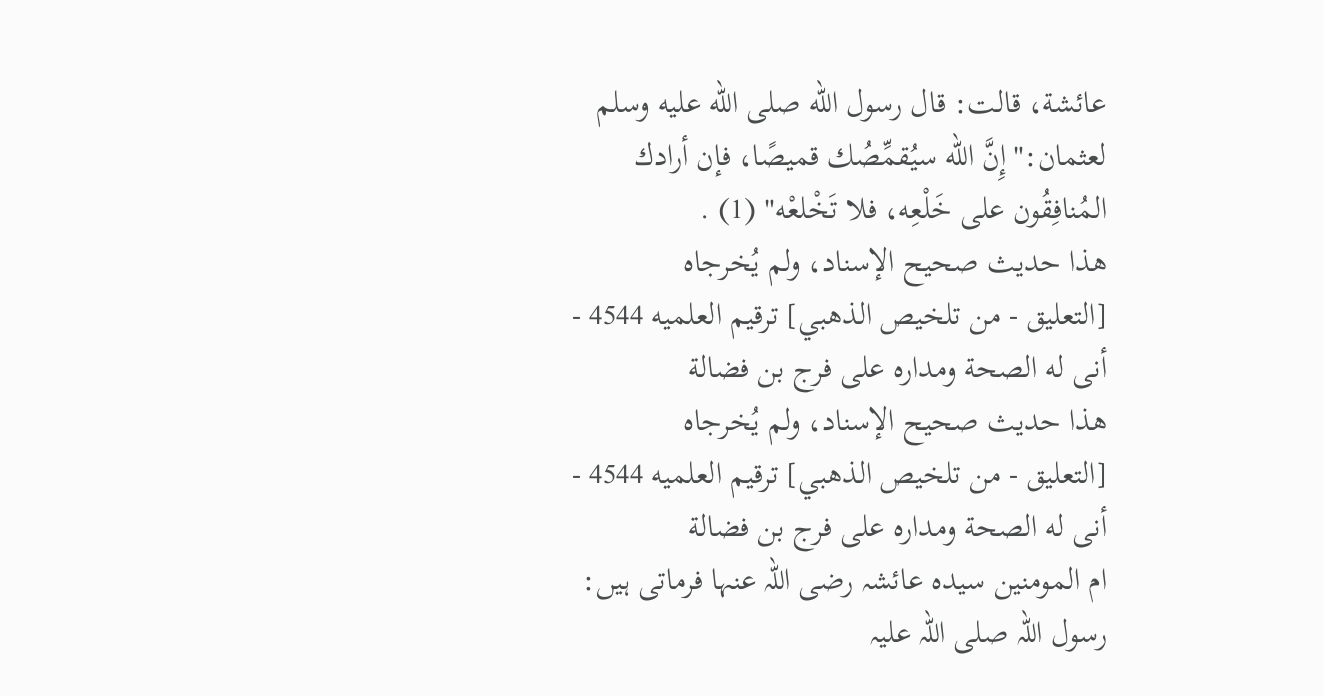عائشة، قالت: قال رسول الله صلى الله عليه وسلم لعثمان:"إِنَّ الله سيُقمِّصُك قميصًا، فإن أرادك المُنافِقُون على خَلْعِه، فلا تَخْلعْه" (1) .
هذا حديث صحيح الإسناد، ولم يُخرجاه
[التعليق - من تلخيص الذهبي] ترقيم العلميه 4544 - أنى له الصحة ومداره على فرج بن فضالة
هذا حديث صحيح الإسناد، ولم يُخرجاه
[التعليق - من تلخيص الذهبي] ترقيم العلميه 4544 - أنى له الصحة ومداره على فرج بن فضالة
ام المومنین سیدہ عائشہ رضی اللہ عنہا فرماتی ہیں: رسول اللہ صلی اللہ علیہ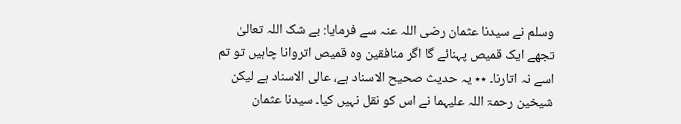وسلم نے سیدنا عثمان رضی اللہ عنہ سے فرمایا: بے شک اللہ تعالیٰ تجھے ایک قمیص پہنائے گا اگر منافقین وہ قمیص اتروانا چاہیں تو تم اسے نہ اتارنا۔ ٭٭ یہ حدیث صحیح الاسناد ہے، عالی الاسناد ہے لیکن شیخین رحمۃ اللہ علیہما نے اس کو نقل نہیں کیا۔ سیدنا عثمان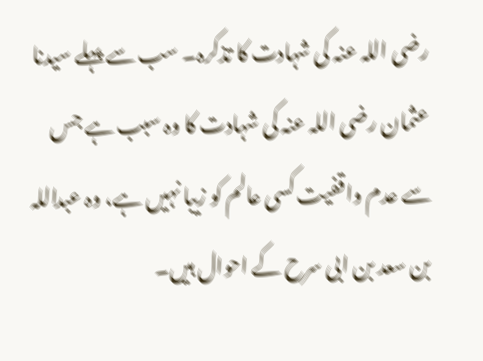رضی اللہ عنہ کی شہادت کا تذکرہ۔ سب سے پہلے سیدنا عثمان رضی اللہ عنہ کی شہادت کا وہ سبب ہے جس سے عدم واقفیت کسی عالم کو زیبا نہیں ہے، وہ عبداللہ بن سعد بن ابی سرح کے احوال ہیں۔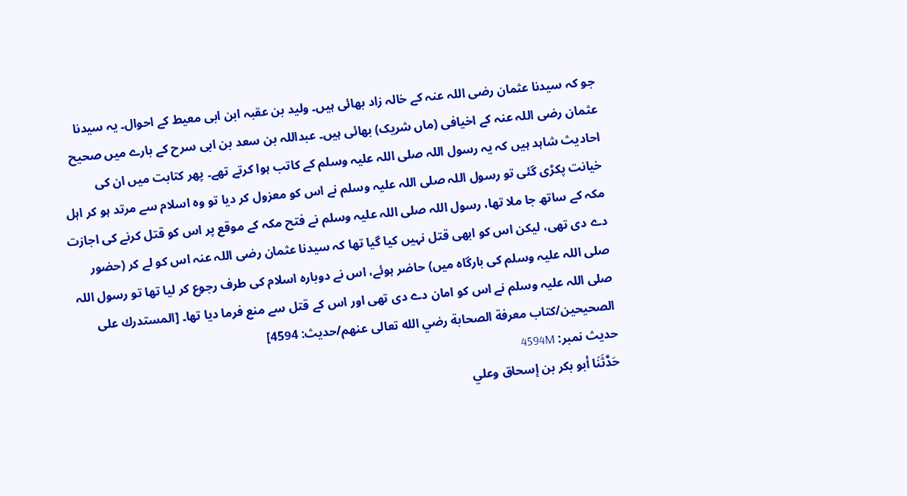جو کہ سیدنا عثمان رضی اللہ عنہ کے خالہ زاد بھائی ہیں۔ ولید بن عقبہ ابن ابی معیط کے احوال۔ یہ سیدنا عثمان رضی اللہ عنہ کے اخیافی (ماں شریک) بھائی ہیں۔ عبداللہ بن سعد بن ابی سرح کے بارے میں صحیح احادیث شاہد ہیں کہ یہ رسول اللہ صلی اللہ علیہ وسلم کے کاتب ہوا کرتے تھے۔ پھر کتابت میں ان کی خیانت پکڑی گئی تو رسول اللہ صلی اللہ علیہ وسلم نے اس کو معزول کر دیا تو وہ اسلام سے مرتد ہو کر اہل مکہ کے ساتھ جا ملا تھا، رسول اللہ صلی اللہ علیہ وسلم نے فتح مکہ کے موقع پر اس کو قتل کرنے کی اجازت دے دی تھی، لیکن اس کو ابھی قتل نہیں کیا گیا تھا کہ سیدنا عثمان رضی اللہ عنہ اس کو لے کر (حضور صلی اللہ علیہ وسلم کی بارگاہ میں) حاضر ہوئے، اس نے دوبارہ اسلام کی طرف رجوع کر لیا تھا تو رسول اللہ صلی اللہ علیہ وسلم نے اس کو امان دے دی تھی اور اس کے قتل سے منع فرما دیا تھا۔ [المستدرك على الصحيحين/كتاب معرفة الصحابة رضي الله تعالى عنهم/حدیث: 4594]
حدیث نمبر: 4594M
حَدَّثَنَا أبو بكر بن إسحاق وعلي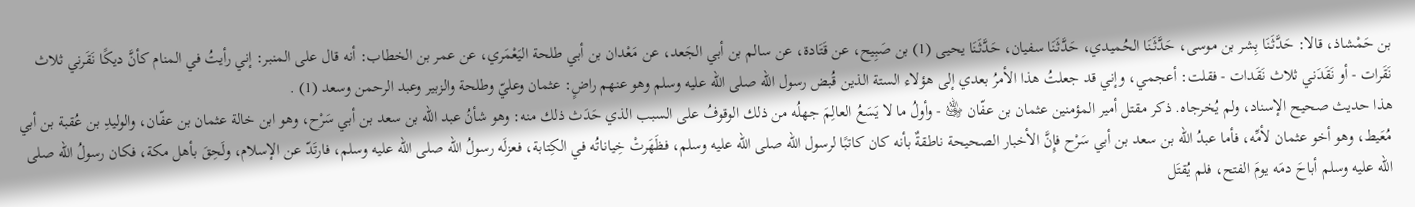بن حَمْشاذ، قالا: حَدَّثَنَا بِشر بن موسى، حَدَّثَنَا الحُميدي، حَدَّثَنَا سفيان، حَدَّثَنَا يحيى (1) بن صَبِيح، عن قَتَادة، عن سالم بن أبي الجَعد، عن مَعْدان بن أبي طلحة اليَعْمَري، عن عمر بن الخطاب: أنه قال على المنبر: إني رأيتُ في المنام كأنَّ ديكًا نَقَرني ثلاث نَقَرات - أو نَقَدَني ثلاث نَقَدات - فقلت: أعجمي، وإني قد جعلتُ هذا الأمرُ بعدي إلى هؤلاء الستة الذين قُبض رسول الله صلى الله عليه وسلم وهو عنهم راضٍ: عثمان وعليّ وطلحة والزبير وعبد الرحمن وسعد (1) .
هذا حديث صحيح الإسناد، ولم يُخرجاه. ذكر مقتل أمير المؤمنين عثمان بن عفّان ﵁ - وأولُ ما لا يَسَعُ العالِمَ جهلُه من ذلك الوقوفُ على السبب الذي حَدَث ذلك منه: وهو شأنُ عبد الله بن سعد بن أبي سَرْح، وهو ابن خالة عثمان بن عفّان، والوليدِ بن عُقبة بن أبي مُعَيط، وهو أخو عثمان لأمِّه، فأما عبدُ الله بن سعد بن أبي سَرْح فإِنَّ الأخبار الصحيحة ناطقةٌ بأنه كان كاتبًا لرسول الله صلى الله عليه وسلم، فظَهَرتْ خِياناتُه في الكِتابة، فعزلَه رسولُ الله صلى الله عليه وسلم، فارتَدّ عن الإسلام، ولَحِقَ بأهل مكة، فكان رسولُ الله صلى الله عليه وسلم أباحَ دمَه يومَ الفتح، فلم يُقتَل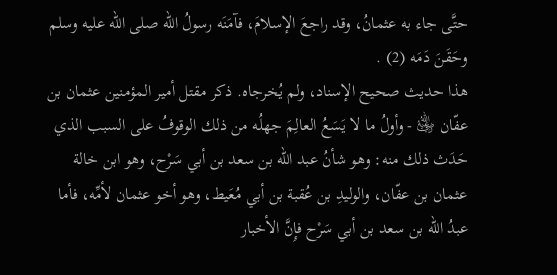حتَّى جاء به عثمانُ، وقد راجعَ الإسلامَ، فآمَنَه رسولُ الله صلى الله عليه وسلم وحَقَنَ دَمَه (2) .
هذا حديث صحيح الإسناد، ولم يُخرجاه. ذكر مقتل أمير المؤمنين عثمان بن عفّان ﵁ - وأولُ ما لا يَسَعُ العالِمَ جهلُه من ذلك الوقوفُ على السبب الذي حَدَث ذلك منه: وهو شأنُ عبد الله بن سعد بن أبي سَرْح، وهو ابن خالة عثمان بن عفّان، والوليدِ بن عُقبة بن أبي مُعَيط، وهو أخو عثمان لأمِّه، فأما عبدُ الله بن سعد بن أبي سَرْح فإِنَّ الأخبار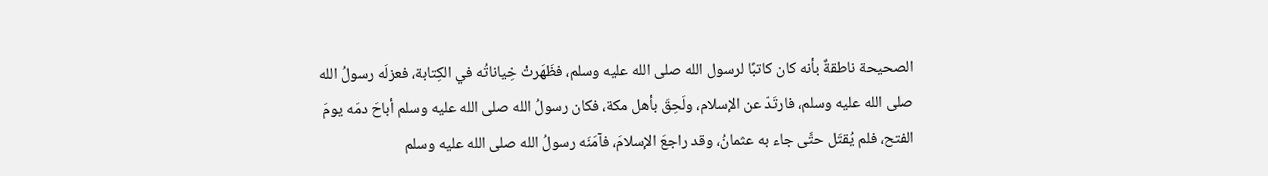الصحيحة ناطقةٌ بأنه كان كاتبًا لرسول الله صلى الله عليه وسلم، فظَهَرتْ خِياناتُه في الكِتابة، فعزلَه رسولُ الله صلى الله عليه وسلم، فارتَدّ عن الإسلام، ولَحِقَ بأهل مكة، فكان رسولُ الله صلى الله عليه وسلم أباحَ دمَه يومَ الفتح، فلم يُقتَل حتَّى جاء به عثمانُ، وقد راجعَ الإسلامَ، فآمَنَه رسولُ الله صلى الله عليه وسلم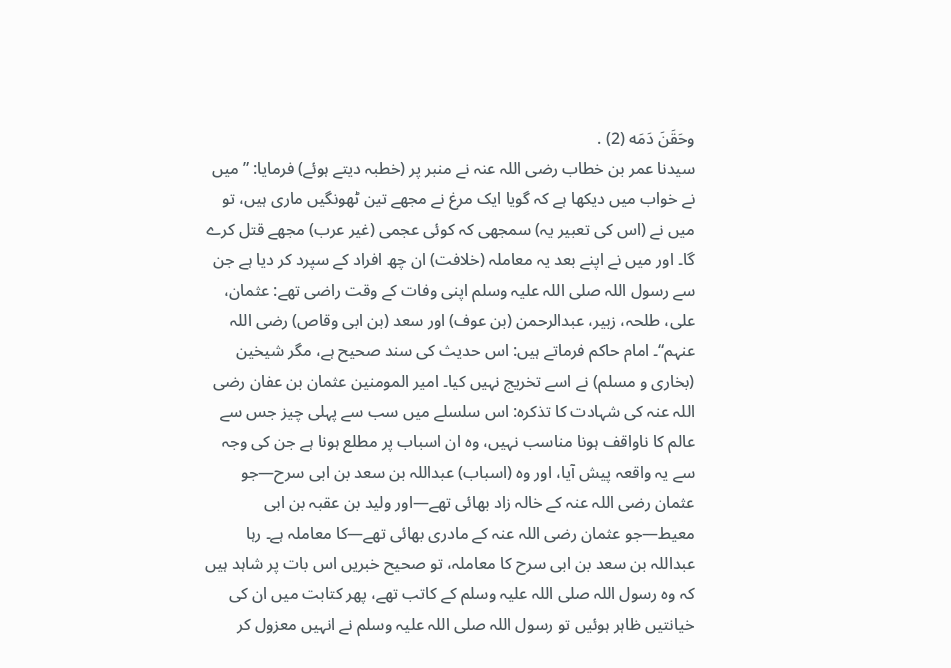وحَقَنَ دَمَه (2) .
سیدنا عمر بن خطاب رضی اللہ عنہ نے منبر پر (خطبہ دیتے ہوئے) فرمایا: ”میں نے خواب میں دیکھا ہے کہ گویا ایک مرغ نے مجھے تین ٹھونگیں ماری ہیں، تو میں نے (اس کی تعبیر یہ) سمجھی کہ کوئی عجمی (غیر عرب) مجھے قتل کرے گا۔ اور میں نے اپنے بعد یہ معاملہ (خلافت) ان چھ افراد کے سپرد کر دیا ہے جن سے رسول اللہ صلی اللہ علیہ وسلم اپنی وفات کے وقت راضی تھے: عثمان، علی، طلحہ، زبیر، عبدالرحمن (بن عوف) اور سعد (بن ابی وقاص) رضی اللہ عنہم“۔ امام حاکم فرماتے ہیں: اس حدیث کی سند صحیح ہے، مگر شیخین (بخاری و مسلم) نے اسے تخریج نہیں کیا۔ امیر المومنین عثمان بن عفان رضی اللہ عنہ کی شہادت کا تذکرہ: اس سلسلے میں سب سے پہلی چیز جس سے عالم کا ناواقف ہونا مناسب نہیں، وہ ان اسباب پر مطلع ہونا ہے جن کی وجہ سے یہ واقعہ پیش آیا، اور وہ (اسباب) عبداللہ بن سعد بن ابی سرح—جو عثمان رضی اللہ عنہ کے خالہ زاد بھائی تھے—اور ولید بن عقبہ بن ابی معیط—جو عثمان رضی اللہ عنہ کے مادری بھائی تھے—کا معاملہ ہے۔ رہا عبداللہ بن سعد بن ابی سرح کا معاملہ، تو صحیح خبریں اس بات پر شاہد ہیں کہ وہ رسول اللہ صلی اللہ علیہ وسلم کے کاتب تھے، پھر کتابت میں ان کی خیانتیں ظاہر ہوئیں تو رسول اللہ صلی اللہ علیہ وسلم نے انہیں معزول کر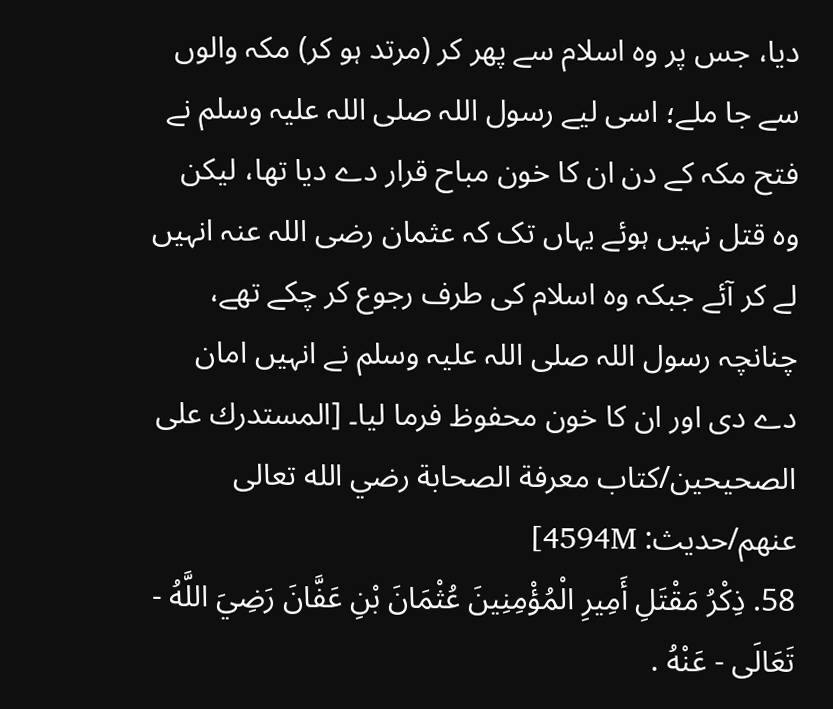دیا، جس پر وہ اسلام سے پھر کر (مرتد ہو کر) مکہ والوں سے جا ملے؛ اسی لیے رسول اللہ صلی اللہ علیہ وسلم نے فتح مکہ کے دن ان کا خون مباح قرار دے دیا تھا، لیکن وہ قتل نہیں ہوئے یہاں تک کہ عثمان رضی اللہ عنہ انہیں لے کر آئے جبکہ وہ اسلام کی طرف رجوع کر چکے تھے، چنانچہ رسول اللہ صلی اللہ علیہ وسلم نے انہیں امان دے دی اور ان کا خون محفوظ فرما لیا۔ [المستدرك على الصحيحين/كتاب معرفة الصحابة رضي الله تعالى عنهم/حدیث: 4594M]
58. ذِكْرُ مَقْتَلِ أَمِيرِ الْمُؤْمِنِينَ عُثْمَانَ بْنِ عَفَّانَ رَضِيَ اللَّهُ - تَعَالَى - عَنْهُ .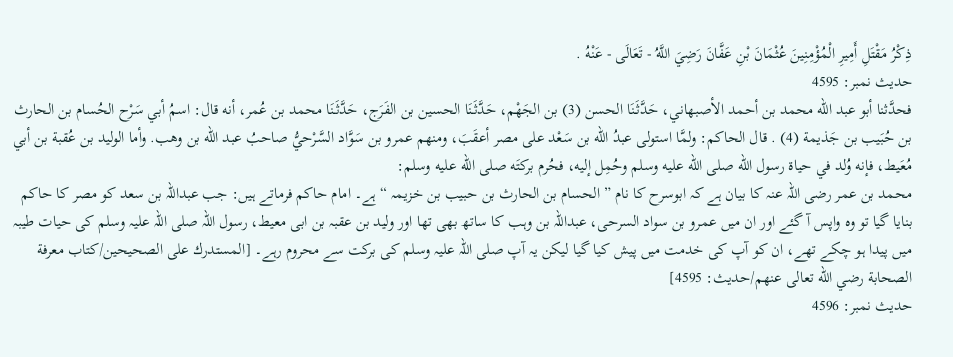ذِكْرُ مَقْتَلِ أَمِيرِ الْمُؤْمِنِينَ عُثْمَانَ بْنِ عَفَّانَ رَضِيَ اللَّهُ - تَعَالَى - عَنْهُ .
حدیث نمبر: 4595
فحدَّثنا أبو عبد الله محمد بن أحمد الأصبهاني، حَدَّثَنَا الحسن (3) بن الجَهْم، حَدَّثَنَا الحسين بن الفَرَج، حَدَّثَنَا محمد بن عُمر، أنه قال: اسمُ أبي سَرْح الحُسام بن الحارث بن حُبَيب بن جَذيمة (4) . قال الحاكم: ولمَّا استولى عبدُ الله بن سَعْد على مصر أعقَبَ، ومنهم عمرو بن سَوَّاد السَّرْحيُّ صاحبُ عبد الله بن وهب. وأما الوليد بن عُقبة بن أبي مُعَيط، فإنه وُلد في حياة رسول الله صلى الله عليه وسلم وحُمِل إليه، فحُرم بركتَه صلى الله عليه وسلم:
محمد بن عمر رضی اللہ عنہ کا بیان ہے کہ ابوسرح کا نام ” الحسام بن الحارث بن حبیب بن خزیمہ “ ہے۔ امام حاکم فرماتے ہیں: جب عبداللہ بن سعد کو مصر کا حاکم بنایا گیا تو وہ واپس آ گئے اور ان میں عمرو بن سواد السرحی، عبداللہ بن وہب کا ساتھ بھی تھا اور ولید بن عقبہ بن ابی معیط، رسول اللہ صلی اللہ علیہ وسلم کی حیات طیبہ میں پیدا ہو چکے تھے، ان کو آپ کی خدمت میں پیش کیا گیا لیکن یہ آپ صلی اللہ علیہ وسلم کی برکت سے محروم رہے۔ [المستدرك على الصحيحين/كتاب معرفة الصحابة رضي الله تعالى عنهم/حدیث: 4595]
حدیث نمبر: 4596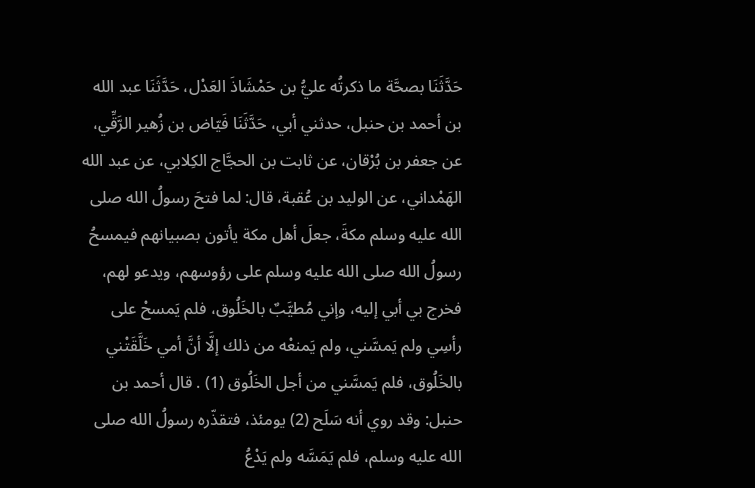حَدَّثَنَا بصحَّة ما ذكرتُه عليُّ بن حَمْشَاذَ العَدْل، حَدَّثَنَا عبد الله بن أحمد بن حنبل، حدثني أبي، حَدَّثَنَا فَيّاض بن زُهير الرَّقِّي، عن جعفر بن بُرْقان، عن ثابت بن الحجَّاج الكِلابي، عن عبد الله الهَمْداني، عن الوليد بن عُقبة، قال: لما فتحَ رسولُ الله صلى الله عليه وسلم مكةَ، جعلَ أهل مكة يأتون بصبيانهم فيمسحُ رسولُ الله صلى الله عليه وسلم على رؤوسهم، ويدعو لهم، فخرج بي أبي إليه، وإني مُطيَّبٌ بالخَلُوق، فلم يَمسحْ على رأسِي ولم يَمسَّني، ولم يَمنعْه من ذلك إلَّا أنَّ أمي خَلَّقَتْني بالخَلُوق، فلم يَمسَّني من أجل الخَلُوق (1) . قال أحمد بن حنبل: وقد روي أنه سَلَح (2) يومئذ، فتقذّره رسولُ الله صلى الله عليه وسلم، فلم يَمَسَّه ولم يَدْعُ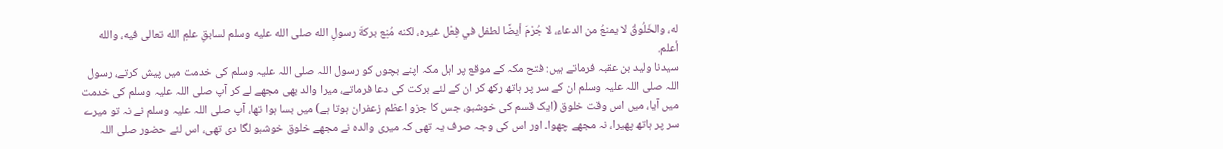له، والخَلُوقُ لا يمنعُ من الدعاء، لا جُرْمَ أيضًا لطفل في فِعْل غيره، لكنه مُنِع بركةَ رسولِ الله صلى الله عليه وسلم لسابقِ علمِ الله تعالى فيه، والله أعلم.
سیدنا ولید بن عقبہ فرماتے ہیں: فتح مکہ کے موقع پر اہل مکہ اپنے بچوں کو رسول اللہ صلی اللہ علیہ وسلم کی خدمت میں پیش کرتے، رسول اللہ صلی اللہ علیہ وسلم ان کے سر پر ہاتھ رکھ کر ان کے لئے برکت کی دعا فرماتے، میرا والد بھی مجھے لے کر آپ صلی اللہ علیہ وسلم کی خدمت میں آیا، میں اس وقت خلوق (ایک قسم کی خوشبو، جس کا جزو اعظم زعفران ہوتا ہے) میں بسا ہوا تھا، آپ صلی اللہ علیہ وسلم نے نہ تو میرے سر پر ہاتھ پھیرا، نہ مجھے چھوا۔ اور اس کی وجہ صرف یہ تھی کہ میری والدہ نے مجھے خلوق خوشبو لگا دی تھی، اس لئے حضور صلی اللہ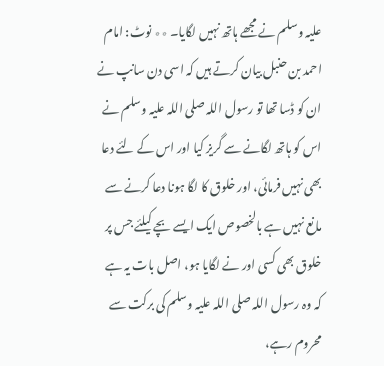علیہ وسلم نے مجھے ہاتھ نہیں لگایا۔ ٭٭ نوٹ: امام احمد بن حنبل بیان کرتے ہیں کہ اسی دن سانپ نے ان کو ڈسا تھا تو رسول اللہ صلی اللہ علیہ وسلم نے اس کو ہاتھ لگانے سے گریز کیا اور اس کے لئے دعا بھی نہیں فرمائی، اور خلوق کا لگا ہونا دعا کرنے سے مانع نہیں ہے بالخصوص ایک ایسے بچے کیلئے جس پر خلوق بھی کسی اور نے لگایا ہو، اصل بات یہ ہے کہ وہ رسول اللہ صلی اللہ علیہ وسلم کی برکت سے محروم رہے،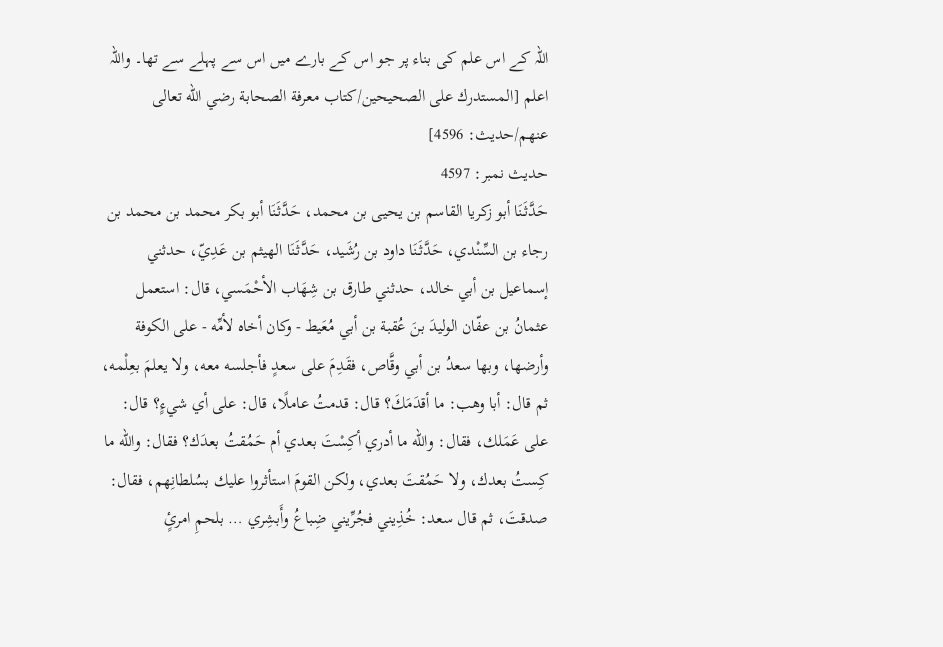اللہ کے اس علم کی بناء پر جو اس کے بارے میں اس سے پہلے سے تھا۔ واللہ اعلم [المستدرك على الصحيحين/كتاب معرفة الصحابة رضي الله تعالى عنهم/حدیث: 4596]
حدیث نمبر: 4597
حَدَّثَنَا أبو زكريا القاسم بن يحيى بن محمد، حَدَّثَنَا أبو بكر محمد بن محمد بن رجاء بن السِّنْدي، حَدَّثَنَا داود بن رُشَيد، حَدَّثَنَا الهيثم بن عَدِيّ، حدثني إسماعيل بن أبي خالد، حدثني طارق بن شِهَاب الأحْمَسي، قال: استعمل عثمانُ بن عفّان الوليدَ بنَ عُقبة بن أبي مُعَيط - وكان أخاه لأمِّه - على الكوفة وأرضها، وبها سعدُ بن أبي وقَّاص، فقَدِمَ على سعدٍ فأجلسه معه، ولا يعلمَ بعِلْمه، ثم قال: أبا وهب: ما أقدَمَكَ؟ قال: قدمتُ عاملًا، قال: على أي شيءٍ؟ قال: على عَمَلك، فقال: والله ما أدري أكِسْتَ بعدي أم حَمُقتُ بعدَك؟ فقال: والله ما كِستُ بعدك، ولا حَمُقتَ بعدي، ولكن القومَ استأثروا عليك بسُلطانِهم، فقال: صدقتَ، ثم قال سعد: خُذِيني فجُرِّيني ضِباعُ وأَبشِري … بلحمِ امرئٍ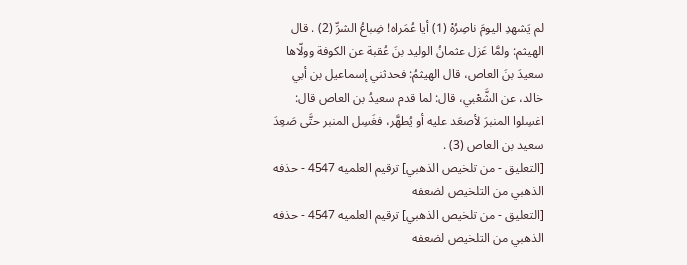لم يَشهدِ اليومَ ناصِرُهْ (1) أيا عُمَراه! ضِباعُ الشرِّ (2) . قال الهيثم: ولمَّا عَزل عثمانُ الوليد بنَ عُقبة عن الكوفة وولّاها سعيدَ بنَ العاص، قال الهيثمُ: فحدثني إسماعيل بن أبي خالد، عن الشَّعْبي، قال: لما قدم سعيدُ بن العاص قال: اغسِلوا المنبرَ لأصعَد عليه أو يُطهَّر، فغَسِل المنبر حتَّى صَعِدَ سعيد بن العاص (3) .
[التعليق - من تلخيص الذهبي] ترقيم العلميه 4547 - حذفه الذهبي من التلخيص لضعفه
[التعليق - من تلخيص الذهبي] ترقيم العلميه 4547 - حذفه الذهبي من التلخيص لضعفه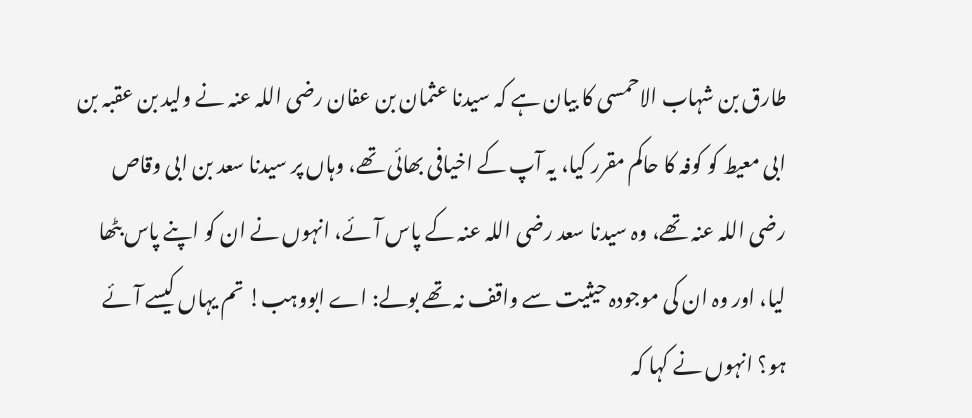طارق بن شہاب الاحمسی کا بیان ہے کہ سیدنا عثمان بن عفان رضی اللہ عنہ نے ولید بن عقبہ بن ابی معیط کو کوفہ کا حاکم مقرر کیا، یہ آپ کے اخیافی بھائی تھے، وہاں پر سیدنا سعد بن ابی وقاص رضی اللہ عنہ تھے، وہ سیدنا سعد رضی اللہ عنہ کے پاس آئے، انہوں نے ان کو اپنے پاس بٹھا لیا، اور وہ ان کی موجودہ حیثیت سے واقف نہ تھے بولے: اے ابووہب! تم یہاں کیسے آئے ہو؟ انہوں نے کہا کہ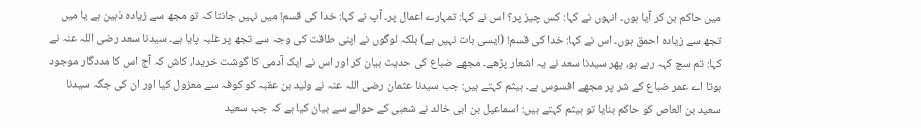میں حاکم بن کر آیا ہوں۔ انہوں نے کہا: کس چیز پر؟ اس نے کہا: تمہارے اعمال پر۔ آپ نے کہا: خدا کی قسم! میں نہیں جانتا کہ تو مجھ سے زیادہ ذہین ہے یا میں تجھ سے زیادہ احمق ہوں۔ اس نے کہا: خدا کی قسم! (ایسی بات نہیں ہے) بلکہ لوگوں نے اپنی طاقت کی وجہ سے تجھ پر غلبہ پایا ہے۔ سیدنا سعد رضی اللہ عنہ نے کہا: تم سچ کہہ رہے ہو، پھر سیدنا سعد نے یہ اشعار پڑھے۔ مجھے ضباع کی حدیث بیان کر اور اس نے ایک آدمی کا گوشت خریدا، کاش کہ آج اس کا مددگار موجود ہوتا اے عمر ضباع کے شر پر مجھے افسوس ہے۔ ہیثم کہتے ہیں: جب سیدنا عثمان رضی اللہ عنہ نے ولید بن عقبہ کو کوفہ سے معزول کیا اور ان کی جگہ سیدنا سعید بن العاص کو حاکم بنایا تو ہیثم کہتے ہیں: اسماعیل بن ابی خالد نے شعبی کے حوالے سے بیان کیا ہے کہ جب سعید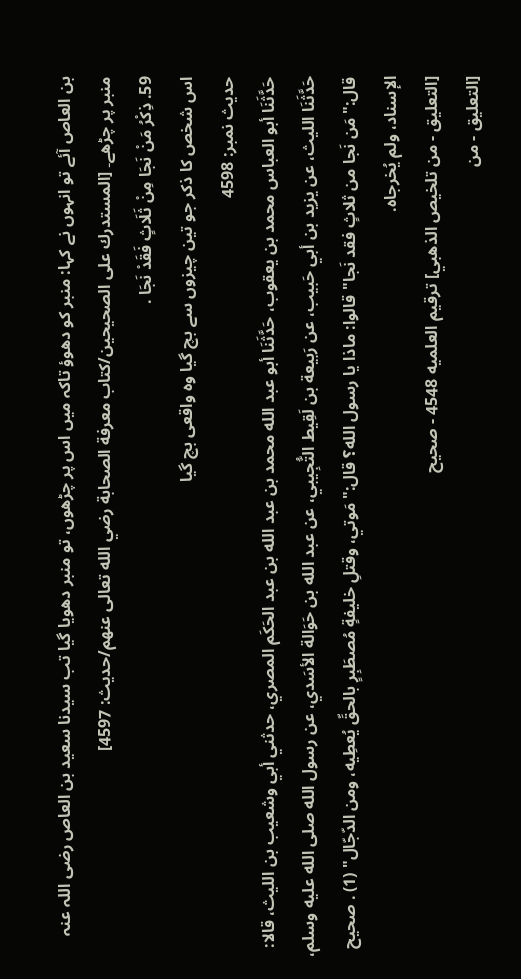بن العاص آئے تو انہوں نے کہا: منبر کو دھوؤ تاکہ میں اس پر چڑھوں، تو منبر دھویا گیا تب سیدنا سعید بن العاص رضی اللہ عنہ منبر پر چڑھے۔ [المستدرك على الصحيحين/كتاب معرفة الصحابة رضي الله تعالى عنهم/حدیث: 4597]
59. ذِكْرُ مَنْ نَجَا مِنْ ثَلَاثٍ فَقَدْ نَجَا .
اس شخص کا ذکر جو تین چیزوں سے بچ گیا وہ واقعی بچ گیا
حدیث نمبر: 4598
حَدَّثَنَا أبو العباس محمد بن يعقوب، حَدَّثَنَا أبو عبد الله محمد بن عبد الله بن عبد الحَكَم المصري، حدثني أبي وشعيب بن الليث، قالا: حَدَّثَنَا الليث، عن يزيد بن أبي حَبيب، عن رَبيعة بن لَقِيط التُّجِيبي، عن عبد الله بن حَوَالة الأسَدي، عن رسول الله صلى الله عليه وسلم، قال:"مَن نَجا من ثلاثٍ فقد نَجا" قالوا: ماذا يا رسول الله؟ قال:"مَوتي، وقتلِ خليفةٍ مُصطَبِرٍ بالحقِّ يُعطِيه، ومن الدّجّال" (1) . صحيح الإسناد، ولم يُخرجاه.
[التعليق - من تلخيص الذهبي] ترقيم العلميه 4548 - صحيح
[التعليق - من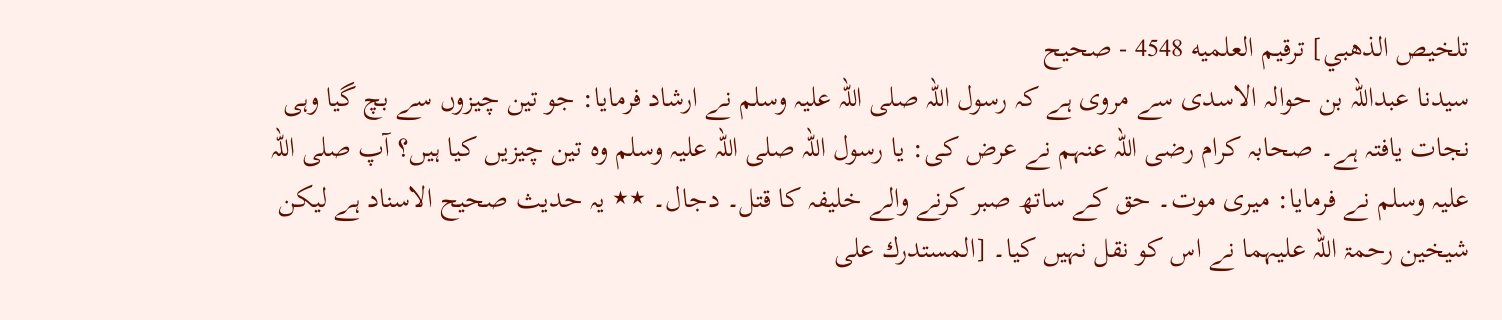تلخيص الذهبي] ترقيم العلميه 4548 - صحيح
سیدنا عبداللہ بن حوالہ الاسدی سے مروی ہے کہ رسول اللہ صلی اللہ علیہ وسلم نے ارشاد فرمایا: جو تین چیزوں سے بچ گیا وہی نجات یافتہ ہے۔ صحابہ کرام رضی اللہ عنہم نے عرض کی: یا رسول اللہ صلی اللہ علیہ وسلم وہ تین چیزیں کیا ہیں؟ آپ صلی اللہ علیہ وسلم نے فرمایا: میری موت۔ حق کے ساتھ صبر کرنے والے خلیفہ کا قتل۔ دجال۔ ٭٭ یہ حدیث صحیح الاسناد ہے لیکن شیخین رحمۃ اللہ علیہما نے اس کو نقل نہیں کیا۔ [المستدرك على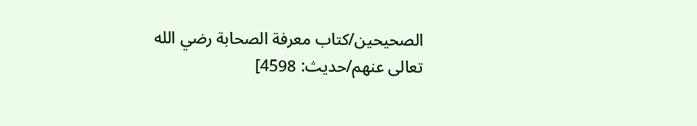الصحيحين/كتاب معرفة الصحابة رضي الله تعالى عنهم/حدیث: 4598]